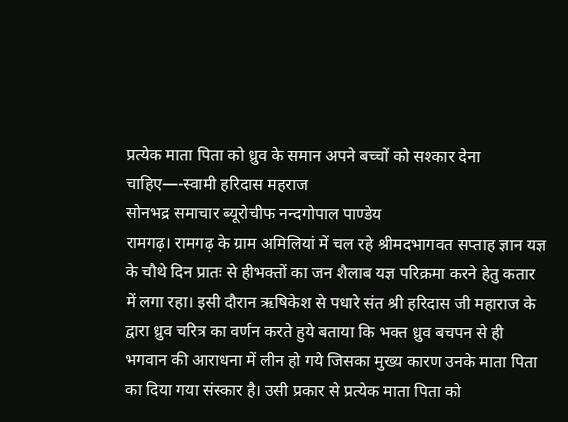प्रत्येक माता पिता को ध्रुव के समान अपने बच्चों को सश्कार देना चाहिए—-स्वामी हरिदास महराज
सोनभद्र समाचार ब्यूरोचीफ नन्दगोपाल पाण्डेय
रामगढ़। रामगढ़ के ग्राम अमिलियां में चल रहे श्रीमदभागवत सप्ताह ज्ञान यज्ञ के चौथे दिन प्रातः से हीभक्तों का जन शैलाब यज्ञ परिक्रमा करने हेतु कतार में लगा रहा। इसी दौरान ऋषिकेश से पधारे संत श्री हरिदास जी महाराज के द्वारा ध्रुव चरित्र का वर्णन करते हुये बताया कि भक्त ध्रुव बचपन से ही भगवान की आराधना में लीन हो गये जिसका मुख्य कारण उनके माता पिता का दिया गया संस्कार है। उसी प्रकार से प्रत्येक माता पिता को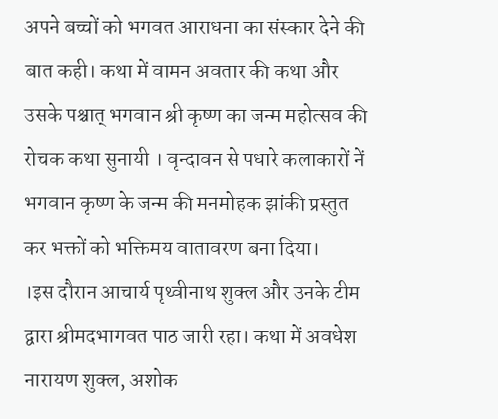अपने बच्चों को भगवत आराधना का संस्कार देने की बात कही। कथा में वामन अवतार की कथा और उसके पश्चात् भगवान श्री कृष्ण का जन्म महोत्सव की रोचक कथा सुनायी । वृन्दावन से पधारे कलाकारों नें भगवान कृष्ण के जन्म की मनमोहक झांकी प्रस्तुत कर भक्तों को भक्तिमय वातावरण बना दिया।
।इस दौरान आचार्य पृथ्वीनाथ शुक्ल और उनके टीम द्वारा श्रीमदभागवत पाठ जारी रहा। कथा में अवधेश नारायण शुक्ल, अशोक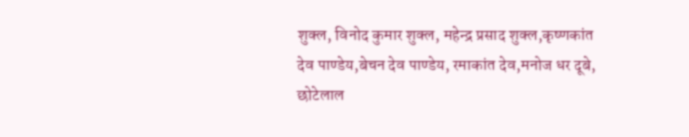शुक्ल, विनोद कुमार शुक्ल, महेन्द्र प्रसाद शुक्ल,कृष्णकांत देव पाण्डेय,बेचन देव पाण्डेय, रमाकांत देव,मनोज धर दूबे, छोटेलाल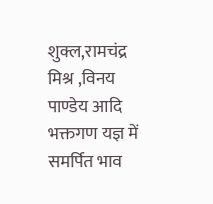शुक्ल,रामचंद्र मिश्र ,विनय पाण्डेय आदि भक्तगण यज्ञ में समर्पित भाव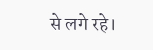से लगे रहे।